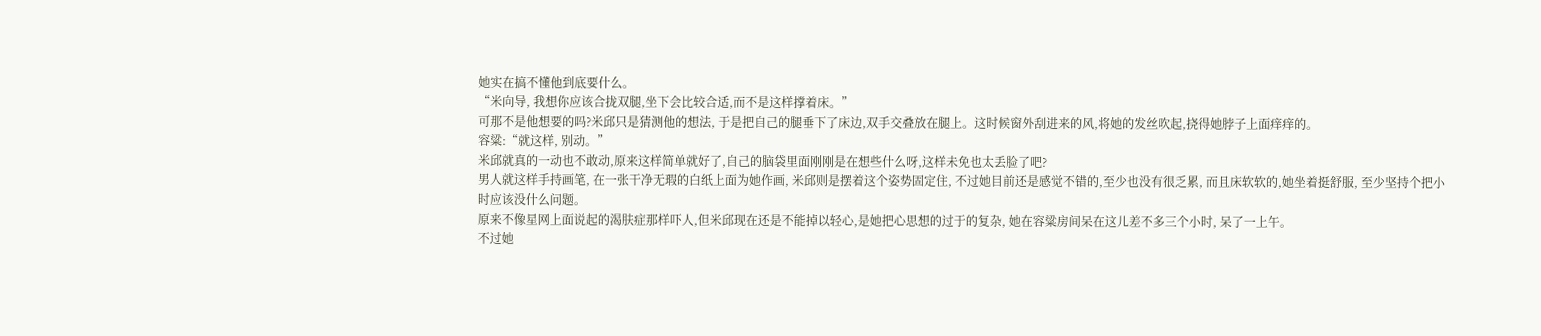她实在搞不懂他到底要什么。
“米向导, 我想你应该合拢双腿,坐下会比较合适,而不是这样撑着床。”
可那不是他想要的吗?米邱只是猜测他的想法, 于是把自己的腿垂下了床边,双手交叠放在腿上。这时候窗外刮进来的风,将她的发丝吹起,挠得她脖子上面痒痒的。
容粱:“就这样, 别动。”
米邱就真的一动也不敢动,原来这样简单就好了,自己的脑袋里面刚刚是在想些什么呀,这样未免也太丢脸了吧?
男人就这样手持画笔, 在一张干净无瑕的白纸上面为她作画, 米邱则是摆着这个姿势固定住, 不过她目前还是感觉不错的,至少也没有很乏累, 而且床软软的,她坐着挺舒服, 至少坚持个把小时应该没什么问题。
原来不像星网上面说起的渴肤症那样吓人,但米邱现在还是不能掉以轻心,是她把心思想的过于的复杂, 她在容粱房间呆在这儿差不多三个小时, 呆了一上午。
不过她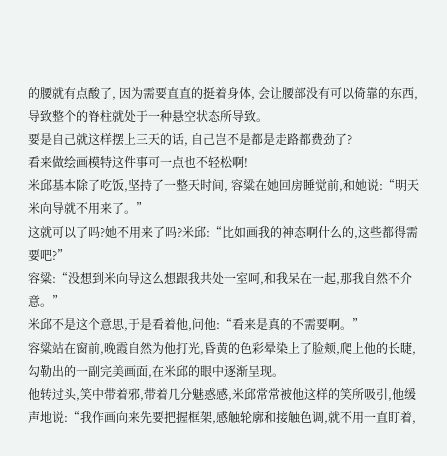的腰就有点酸了, 因为需要直直的挺着身体, 会让腰部没有可以倚靠的东西,导致整个的脊柱就处于一种悬空状态所导致。
要是自己就这样摆上三天的话, 自己岂不是都是走路都费劲了?
看来做绘画模特这件事可一点也不轻松啊!
米邱基本除了吃饭,坚持了一整天时间, 容粱在她回房睡觉前,和她说:“明天米向导就不用来了。”
这就可以了吗?她不用来了吗?米邱:“比如画我的神态啊什么的,这些都得需要吧?”
容粱:“没想到米向导这么想跟我共处一室呵,和我呆在一起,那我自然不介意。”
米邱不是这个意思,于是看着他,问他:“看来是真的不需要啊。”
容粱站在窗前,晚霞自然为他打光,昏黄的色彩晕染上了脸颊,爬上他的长睫,勾勒出的一副完美画面,在米邱的眼中逐渐呈现。
他转过头,笑中带着邪,带着几分魅惑感,米邱常常被他这样的笑所吸引,他缓声地说:“我作画向来先要把握框架,感触轮廓和接触色调,就不用一直盯着,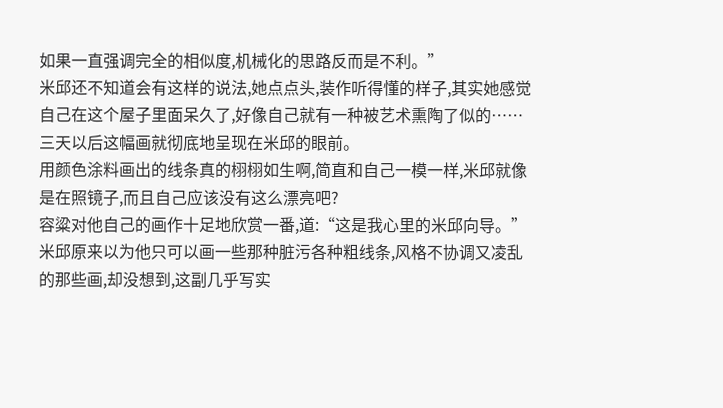如果一直强调完全的相似度,机械化的思路反而是不利。”
米邱还不知道会有这样的说法,她点点头,装作听得懂的样子,其实她感觉自己在这个屋子里面呆久了,好像自己就有一种被艺术熏陶了似的……
三天以后这幅画就彻底地呈现在米邱的眼前。
用颜色涂料画出的线条真的栩栩如生啊,简直和自己一模一样,米邱就像是在照镜子,而且自己应该没有这么漂亮吧?
容粱对他自己的画作十足地欣赏一番,道:“这是我心里的米邱向导。”
米邱原来以为他只可以画一些那种脏污各种粗线条,风格不协调又凌乱的那些画,却没想到,这副几乎写实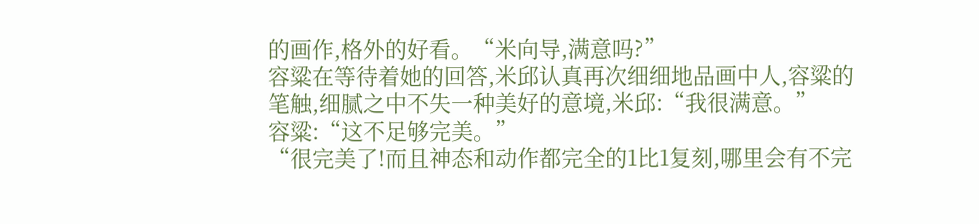的画作,格外的好看。“米向导,满意吗?”
容粱在等待着她的回答,米邱认真再次细细地品画中人,容粱的笔触,细腻之中不失一种美好的意境,米邱:“我很满意。”
容粱:“这不足够完美。”
“很完美了!而且神态和动作都完全的1比1复刻,哪里会有不完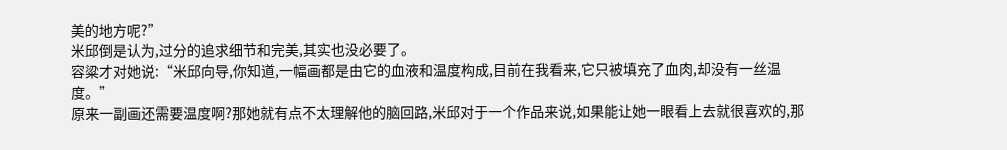美的地方呢?”
米邱倒是认为,过分的追求细节和完美,其实也没必要了。
容粱才对她说:“米邱向导,你知道,一幅画都是由它的血液和温度构成,目前在我看来,它只被填充了血肉,却没有一丝温度。”
原来一副画还需要温度啊?那她就有点不太理解他的脑回路,米邱对于一个作品来说,如果能让她一眼看上去就很喜欢的,那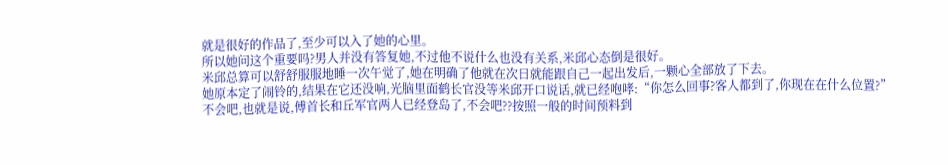就是很好的作品了,至少可以入了她的心里。
所以她问这个重要吗?男人并没有答复她,不过他不说什么也没有关系,米邱心态倒是很好。
米邱总算可以舒舒服服地睡一次午觉了,她在明确了他就在次日就能跟自己一起出发后,一颗心全部放了下去。
她原本定了闹铃的,结果在它还没响,光脑里面鹤长官没等米邱开口说话,就已经咆哮:“你怎么回事?客人都到了,你现在在什么位置?”
不会吧,也就是说,傅首长和丘军官两人已经登岛了,不会吧??按照一般的时间预料到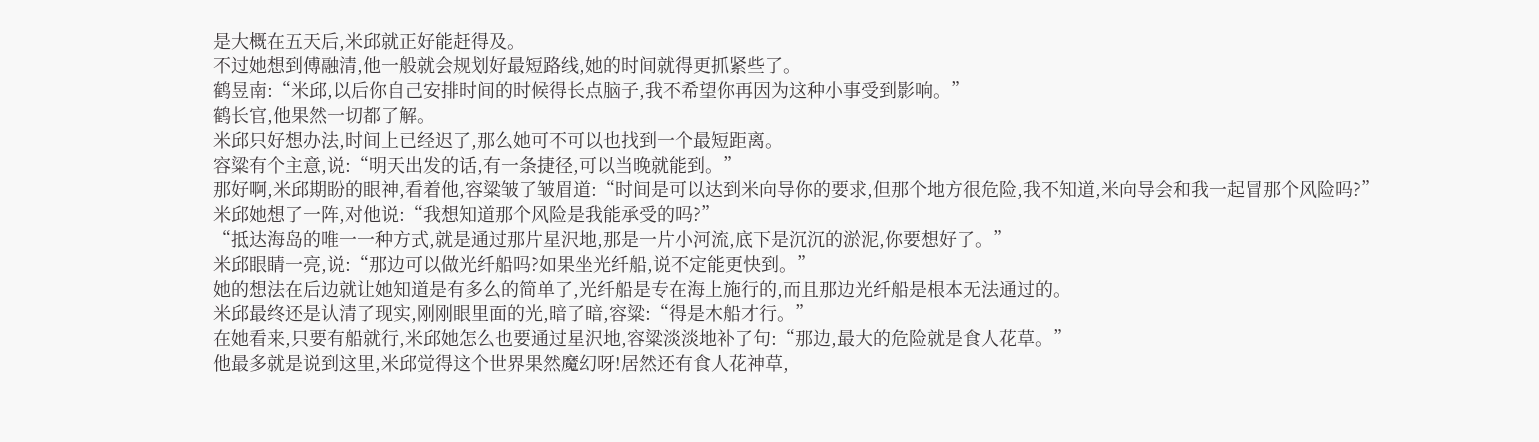是大概在五天后,米邱就正好能赶得及。
不过她想到傅融清,他一般就会规划好最短路线,她的时间就得更抓紧些了。
鹤昱南:“米邱,以后你自己安排时间的时候得长点脑子,我不希望你再因为这种小事受到影响。”
鹤长官,他果然一切都了解。
米邱只好想办法,时间上已经迟了,那么她可不可以也找到一个最短距离。
容粱有个主意,说:“明天出发的话,有一条捷径,可以当晚就能到。”
那好啊,米邱期盼的眼神,看着他,容粱皱了皱眉道:“时间是可以达到米向导你的要求,但那个地方很危险,我不知道,米向导会和我一起冒那个风险吗?”
米邱她想了一阵,对他说:“我想知道那个风险是我能承受的吗?”
“抵达海岛的唯一一种方式,就是通过那片星沢地,那是一片小河流,底下是沉沉的淤泥,你要想好了。”
米邱眼睛一亮,说:“那边可以做光纤船吗?如果坐光纤船,说不定能更快到。”
她的想法在后边就让她知道是有多么的简单了,光纤船是专在海上施行的,而且那边光纤船是根本无法通过的。
米邱最终还是认清了现实,刚刚眼里面的光,暗了暗,容粱:“得是木船才行。”
在她看来,只要有船就行,米邱她怎么也要通过星沢地,容粱淡淡地补了句:“那边,最大的危险就是食人花草。”
他最多就是说到这里,米邱觉得这个世界果然魔幻呀!居然还有食人花神草,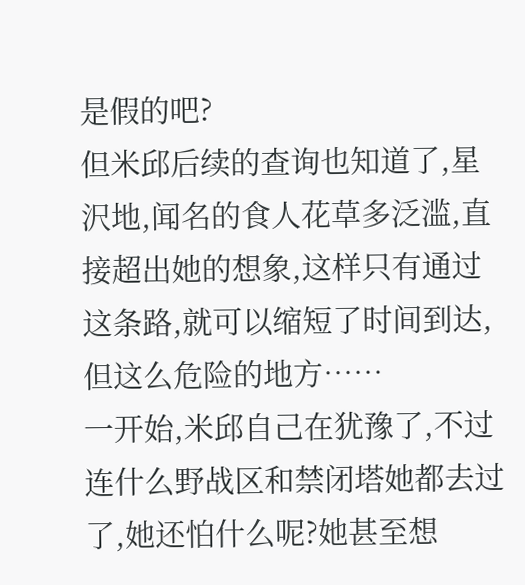是假的吧?
但米邱后续的查询也知道了,星沢地,闻名的食人花草多泛滥,直接超出她的想象,这样只有通过这条路,就可以缩短了时间到达,但这么危险的地方……
一开始,米邱自己在犹豫了,不过连什么野战区和禁闭塔她都去过了,她还怕什么呢?她甚至想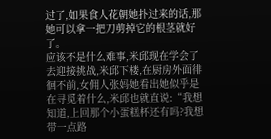过了,如果食人花朝她扑过来的话,那她可以拿一把刀剪掉它的根茎就好了。
应该不是什么难事,米邱现在学会了去迎接挑战,米邱下楼,在厨房外面徘徊不前,女佣人张妈她看出她似乎是在寻觅着什么,米邱也就直说:“我想知道,上回那个小蛋糕杯还有吗?我想带一点路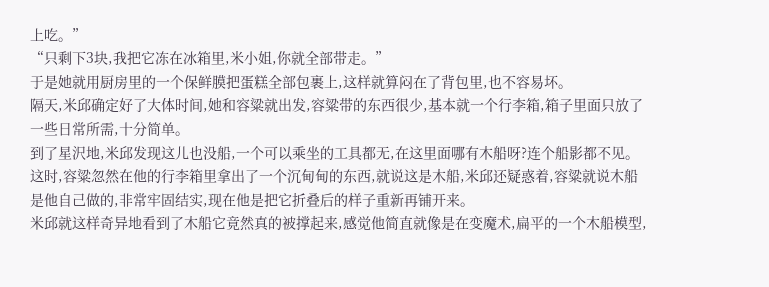上吃。”
“只剩下3块,我把它冻在冰箱里,米小姐,你就全部带走。”
于是她就用厨房里的一个保鲜膜把蛋糕全部包裹上,这样就算闷在了背包里,也不容易坏。
隔天,米邱确定好了大体时间,她和容粱就出发,容粱带的东西很少,基本就一个行李箱,箱子里面只放了一些日常所需,十分简单。
到了星沢地,米邱发现这儿也没船,一个可以乘坐的工具都无,在这里面哪有木船呀?连个船影都不见。
这时,容粱忽然在他的行李箱里拿出了一个沉甸甸的东西,就说这是木船,米邱还疑惑着,容粱就说木船是他自己做的,非常牢固结实,现在他是把它折叠后的样子重新再铺开来。
米邱就这样奇异地看到了木船它竟然真的被撑起来,感觉他简直就像是在变魔术,扁平的一个木船模型,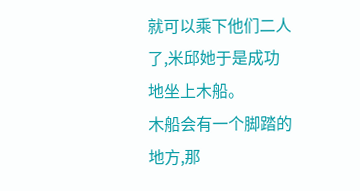就可以乘下他们二人了,米邱她于是成功地坐上木船。
木船会有一个脚踏的地方,那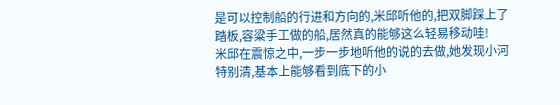是可以控制船的行进和方向的,米邱听他的,把双脚踩上了踏板,容粱手工做的船,居然真的能够这么轻易移动哇!
米邱在震惊之中,一步一步地听他的说的去做,她发现小河特别清,基本上能够看到底下的小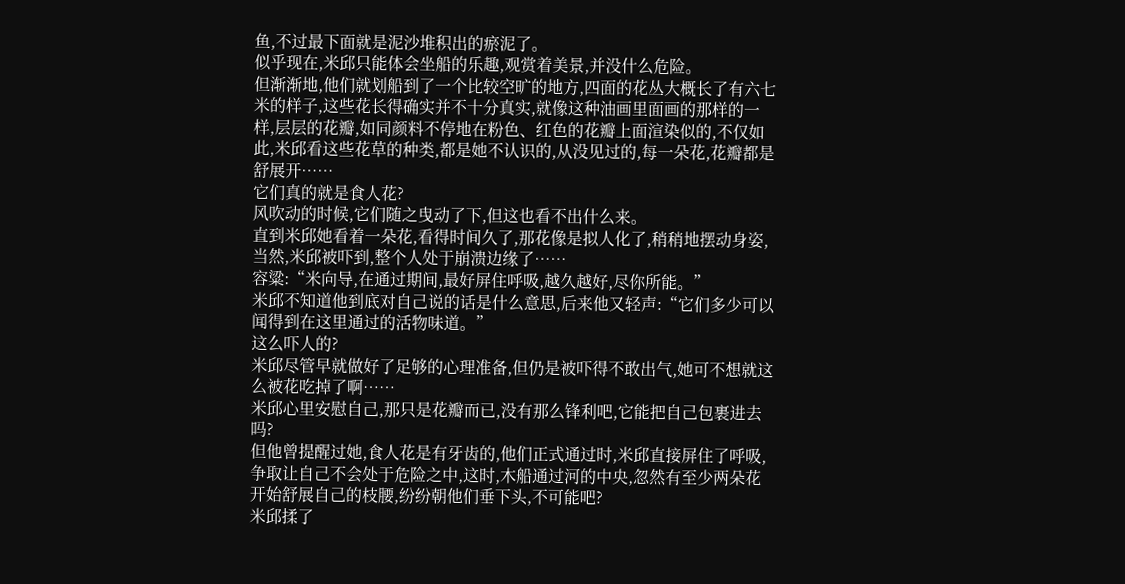鱼,不过最下面就是泥沙堆积出的瘀泥了。
似乎现在,米邱只能体会坐船的乐趣,观赏着美景,并没什么危险。
但渐渐地,他们就划船到了一个比较空旷的地方,四面的花丛大概长了有六七米的样子,这些花长得确实并不十分真实,就像这种油画里面画的那样的一样,层层的花瓣,如同颜料不停地在粉色、红色的花瓣上面渲染似的,不仅如此,米邱看这些花草的种类,都是她不认识的,从没见过的,每一朵花,花瓣都是舒展开……
它们真的就是食人花?
风吹动的时候,它们随之曳动了下,但这也看不出什么来。
直到米邱她看着一朵花,看得时间久了,那花像是拟人化了,稍稍地摆动身姿,当然,米邱被吓到,整个人处于崩溃边缘了……
容粱:“米向导,在通过期间,最好屏住呼吸,越久越好,尽你所能。”
米邱不知道他到底对自己说的话是什么意思,后来他又轻声:“它们多少可以闻得到在这里通过的活物味道。”
这么吓人的?
米邱尽管早就做好了足够的心理准备,但仍是被吓得不敢出气,她可不想就这么被花吃掉了啊……
米邱心里安慰自己,那只是花瓣而已,没有那么锋利吧,它能把自己包裹进去吗?
但他曾提醒过她,食人花是有牙齿的,他们正式通过时,米邱直接屏住了呼吸,争取让自己不会处于危险之中,这时,木船通过河的中央,忽然有至少两朵花开始舒展自己的枝腰,纷纷朝他们垂下头,不可能吧?
米邱揉了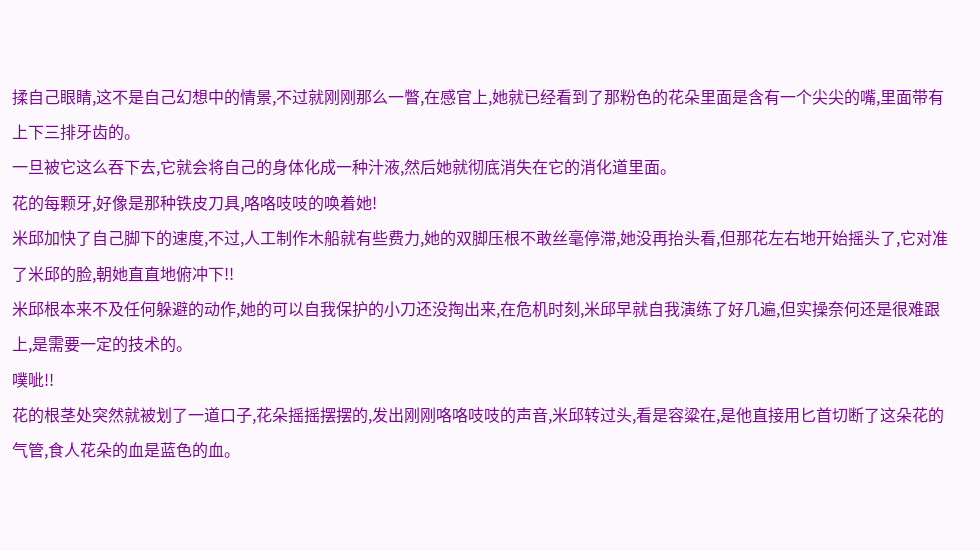揉自己眼睛,这不是自己幻想中的情景,不过就刚刚那么一瞥,在感官上,她就已经看到了那粉色的花朵里面是含有一个尖尖的嘴,里面带有上下三排牙齿的。
一旦被它这么吞下去,它就会将自己的身体化成一种汁液,然后她就彻底消失在它的消化道里面。
花的每颗牙,好像是那种铁皮刀具,咯咯吱吱的唤着她!
米邱加快了自己脚下的速度,不过,人工制作木船就有些费力,她的双脚压根不敢丝毫停滞,她没再抬头看,但那花左右地开始摇头了,它对准了米邱的脸,朝她直直地俯冲下!!
米邱根本来不及任何躲避的动作,她的可以自我保护的小刀还没掏出来,在危机时刻,米邱早就自我演练了好几遍,但实操奈何还是很难跟上,是需要一定的技术的。
噗呲!!
花的根茎处突然就被划了一道口子,花朵摇摇摆摆的,发出刚刚咯咯吱吱的声音,米邱转过头,看是容粱在,是他直接用匕首切断了这朵花的气管,食人花朵的血是蓝色的血。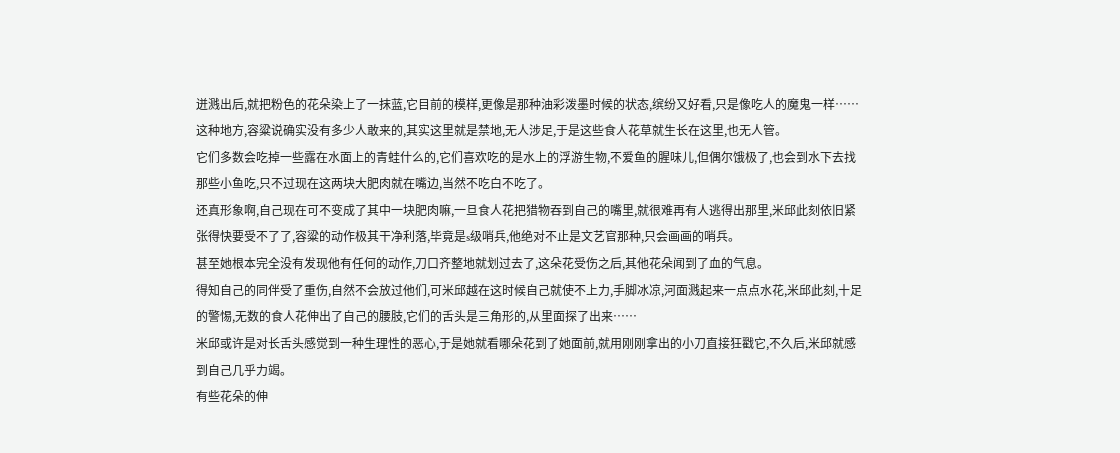迸溅出后,就把粉色的花朵染上了一抹蓝,它目前的模样,更像是那种油彩泼墨时候的状态,缤纷又好看,只是像吃人的魔鬼一样……
这种地方,容粱说确实没有多少人敢来的,其实这里就是禁地,无人涉足,于是这些食人花草就生长在这里,也无人管。
它们多数会吃掉一些露在水面上的青蛙什么的,它们喜欢吃的是水上的浮游生物,不爱鱼的腥味儿,但偶尔饿极了,也会到水下去找那些小鱼吃,只不过现在这两块大肥肉就在嘴边,当然不吃白不吃了。
还真形象啊,自己现在可不变成了其中一块肥肉嘛,一旦食人花把猎物吞到自己的嘴里,就很难再有人逃得出那里,米邱此刻依旧紧张得快要受不了了,容粱的动作极其干净利落,毕竟是s级哨兵,他绝对不止是文艺官那种,只会画画的哨兵。
甚至她根本完全没有发现他有任何的动作,刀口齐整地就划过去了,这朵花受伤之后,其他花朵闻到了血的气息。
得知自己的同伴受了重伤,自然不会放过他们,可米邱越在这时候自己就使不上力,手脚冰凉,河面溅起来一点点水花,米邱此刻,十足的警惕,无数的食人花伸出了自己的腰肢,它们的舌头是三角形的,从里面探了出来……
米邱或许是对长舌头感觉到一种生理性的恶心,于是她就看哪朵花到了她面前,就用刚刚拿出的小刀直接狂戳它,不久后,米邱就感到自己几乎力竭。
有些花朵的伸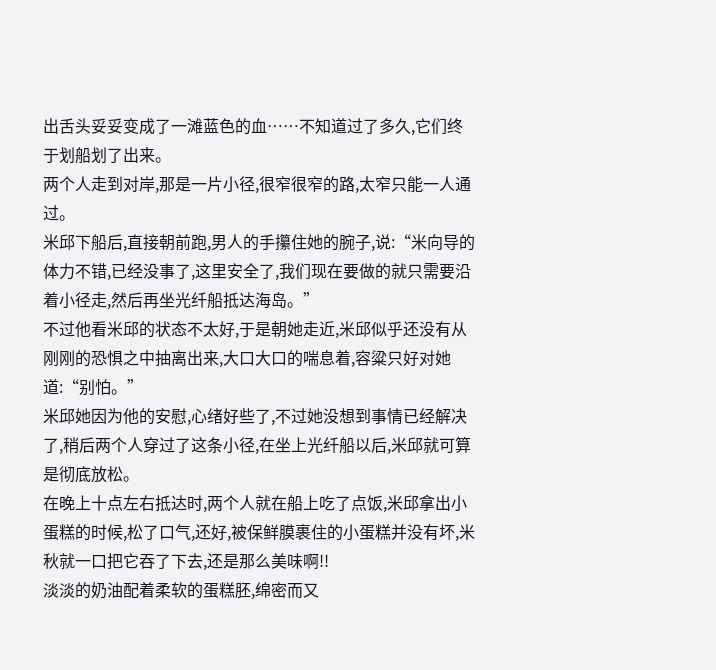出舌头妥妥变成了一滩蓝色的血……不知道过了多久,它们终于划船划了出来。
两个人走到对岸,那是一片小径,很窄很窄的路,太窄只能一人通过。
米邱下船后,直接朝前跑,男人的手攥住她的腕子,说:“米向导的体力不错,已经没事了,这里安全了,我们现在要做的就只需要沿着小径走,然后再坐光纤船抵达海岛。”
不过他看米邱的状态不太好,于是朝她走近,米邱似乎还没有从刚刚的恐惧之中抽离出来,大口大口的喘息着,容粱只好对她道:“别怕。”
米邱她因为他的安慰,心绪好些了,不过她没想到事情已经解决了,稍后两个人穿过了这条小径,在坐上光纤船以后,米邱就可算是彻底放松。
在晚上十点左右抵达时,两个人就在船上吃了点饭,米邱拿出小蛋糕的时候,松了口气,还好,被保鲜膜裹住的小蛋糕并没有坏,米秋就一口把它吞了下去,还是那么美味啊!!
淡淡的奶油配着柔软的蛋糕胚,绵密而又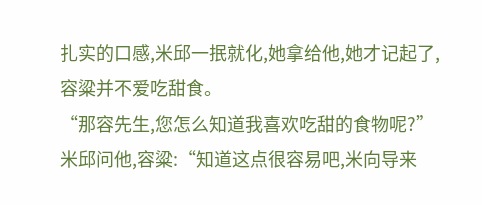扎实的口感,米邱一抿就化,她拿给他,她才记起了,容粱并不爱吃甜食。
“那容先生,您怎么知道我喜欢吃甜的食物呢?”
米邱问他,容粱:“知道这点很容易吧,米向导来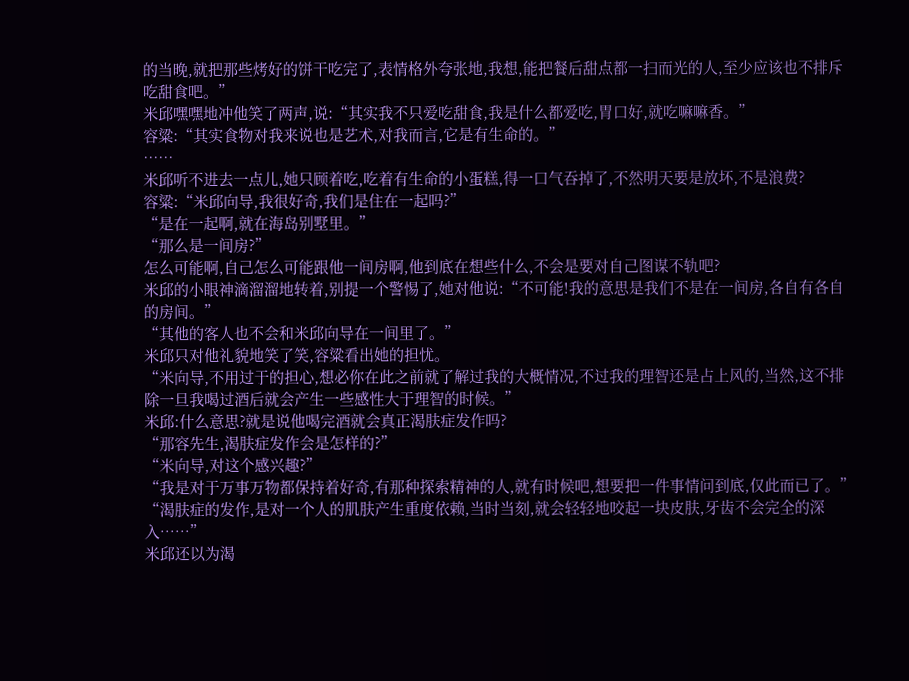的当晚,就把那些烤好的饼干吃完了,表情格外夸张地,我想,能把餐后甜点都一扫而光的人,至少应该也不排斥吃甜食吧。”
米邱嘿嘿地冲他笑了两声,说:“其实我不只爱吃甜食,我是什么都爱吃,胃口好,就吃嘛嘛香。”
容粱:“其实食物对我来说也是艺术,对我而言,它是有生命的。”
……
米邱听不进去一点儿,她只顾着吃,吃着有生命的小蛋糕,得一口气吞掉了,不然明天要是放坏,不是浪费?
容粱:“米邱向导,我很好奇,我们是住在一起吗?”
“是在一起啊,就在海岛别墅里。”
“那么是一间房?”
怎么可能啊,自己怎么可能跟他一间房啊,他到底在想些什么,不会是要对自己图谋不轨吧?
米邱的小眼神滴溜溜地转着,别提一个警惕了,她对他说:“不可能!我的意思是我们不是在一间房,各自有各自的房间。”
“其他的客人也不会和米邱向导在一间里了。”
米邱只对他礼貌地笑了笑,容粱看出她的担忧。
“米向导,不用过于的担心,想必你在此之前就了解过我的大概情况,不过我的理智还是占上风的,当然,这不排除一旦我喝过酒后就会产生一些感性大于理智的时候。”
米邱:什么意思?就是说他喝完酒就会真正渴肤症发作吗?
“那容先生,渴肤症发作会是怎样的?”
“米向导,对这个感兴趣?”
“我是对于万事万物都保持着好奇,有那种探索精神的人,就有时候吧,想要把一件事情问到底,仅此而已了。”
“渴肤症的发作,是对一个人的肌肤产生重度依赖,当时当刻,就会轻轻地咬起一块皮肤,牙齿不会完全的深入……”
米邱还以为渴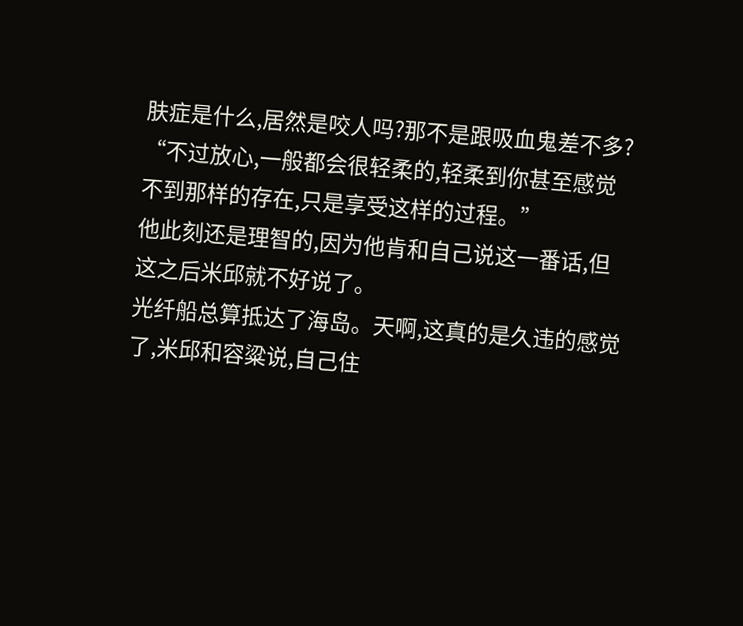肤症是什么,居然是咬人吗?那不是跟吸血鬼差不多?
“不过放心,一般都会很轻柔的,轻柔到你甚至感觉不到那样的存在,只是享受这样的过程。”
他此刻还是理智的,因为他肯和自己说这一番话,但这之后米邱就不好说了。
光纤船总算抵达了海岛。天啊,这真的是久违的感觉了,米邱和容粱说,自己住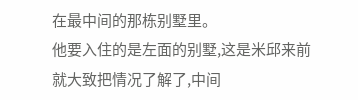在最中间的那栋别墅里。
他要入住的是左面的别墅,这是米邱来前就大致把情况了解了,中间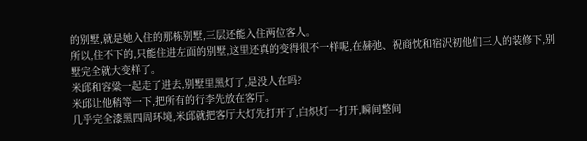的别墅,就是她入住的那栋别墅,三层还能入住两位客人。
所以,住不下的,只能住进左面的别墅,这里还真的变得很不一样呢,在赫弛、祝商忱和宿沢初他们三人的装修下,别墅完全就大变样了。
米邱和容粱一起走了进去,别墅里黑灯了,是没人在吗?
米邱让他稍等一下,把所有的行李先放在客厅。
几乎完全漆黑四周环境,米邱就把客厅大灯先打开了,白炽灯一打开,瞬间整间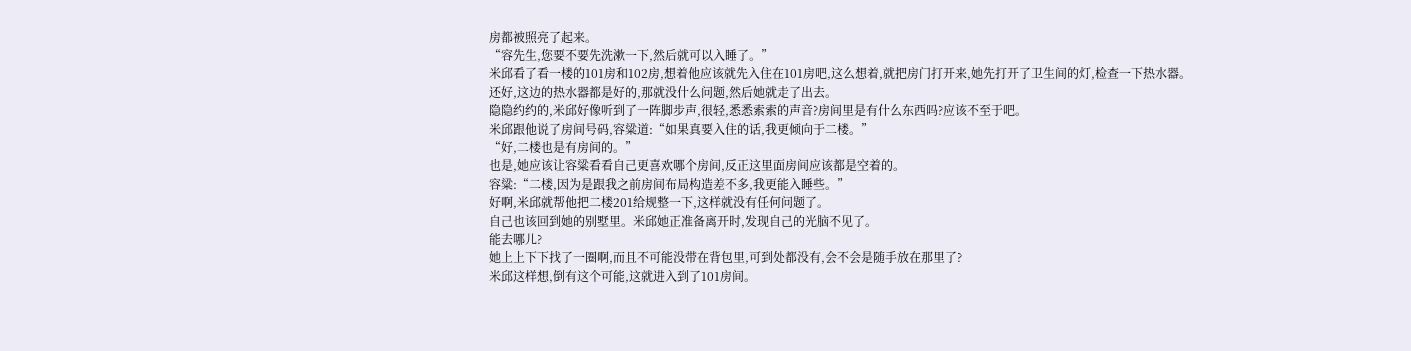房都被照亮了起来。
“容先生,您要不要先洗漱一下,然后就可以入睡了。”
米邱看了看一楼的101房和102房,想着他应该就先入住在101房吧,这么想着,就把房门打开来,她先打开了卫生间的灯,检查一下热水器。
还好,这边的热水器都是好的,那就没什么问题,然后她就走了出去。
隐隐约约的,米邱好像听到了一阵脚步声,很轻,悉悉索索的声音?房间里是有什么东西吗?应该不至于吧。
米邱跟他说了房间号码,容粱道:“如果真要入住的话,我更倾向于二楼。”
“好,二楼也是有房间的。”
也是,她应该让容粱看看自己更喜欢哪个房间,反正这里面房间应该都是空着的。
容粱:“二楼,因为是跟我之前房间布局构造差不多,我更能入睡些。”
好啊,米邱就帮他把二楼201给规整一下,这样就没有任何问题了。
自己也该回到她的别墅里。米邱她正准备离开时,发现自己的光脑不见了。
能去哪儿?
她上上下下找了一圈啊,而且不可能没带在背包里,可到处都没有,会不会是随手放在那里了?
米邱这样想,倒有这个可能,这就进入到了101房间。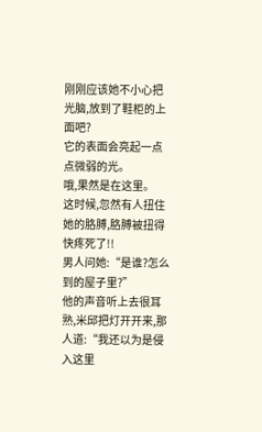刚刚应该她不小心把光脑,放到了鞋柜的上面吧?
它的表面会亮起一点点微弱的光。
哦,果然是在这里。
这时候,忽然有人扭住她的胳膊,胳膊被扭得快疼死了!!
男人问她:“是谁?怎么到的屋子里?”
他的声音听上去很耳熟,米邱把灯开开来,那人道:“我还以为是侵入这里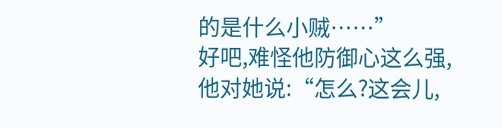的是什么小贼……”
好吧,难怪他防御心这么强,他对她说:“怎么?这会儿,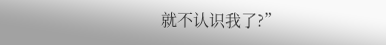就不认识我了?”